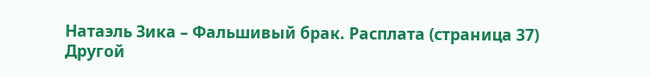Натаэль Зика – Фальшивый брак. Расплата (страница 37)
Другой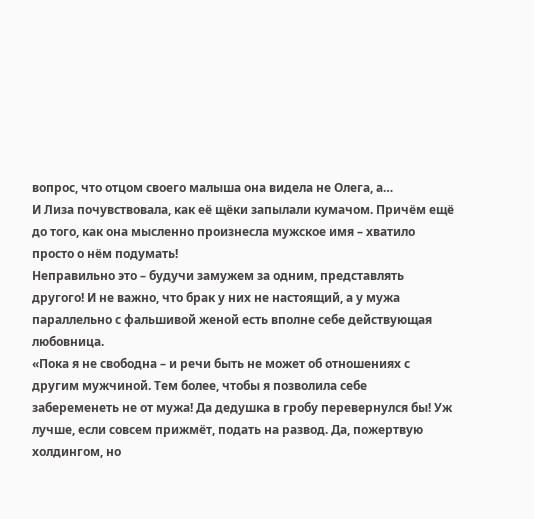вопрос, что отцом своего малыша она видела не Олега, а…
И Лиза почувствовала, как её щёки запылали кумачом. Причём ещё до того, как она мысленно произнесла мужское имя – хватило просто о нём подумать!
Неправильно это – будучи замужем за одним, представлять другого! И не важно, что брак у них не настоящий, а у мужа параллельно с фальшивой женой есть вполне себе действующая любовница.
«Пока я не свободна – и речи быть не может об отношениях с другим мужчиной. Тем более, чтобы я позволила себе забеременеть не от мужа! Да дедушка в гробу перевернулся бы! Уж лучше, если совсем прижмёт, подать на развод. Да, пожертвую холдингом, но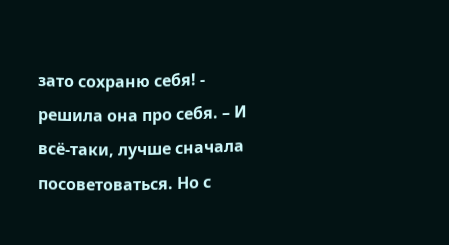зато сохраню себя! - решила она про себя. – И всё-таки, лучше сначала посоветоваться. Но с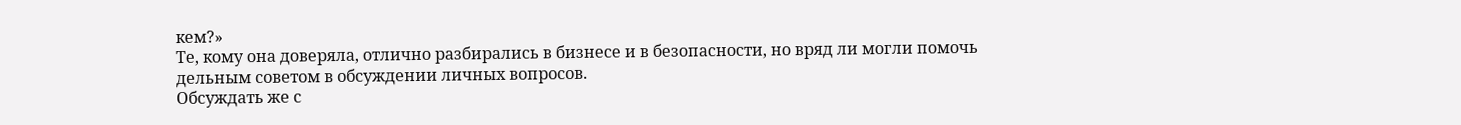кем?»
Те, кому она доверяла, отлично разбирались в бизнесе и в безопасности, но вряд ли могли помочь дельным советом в обсуждении личных вопросов.
Обсуждать же с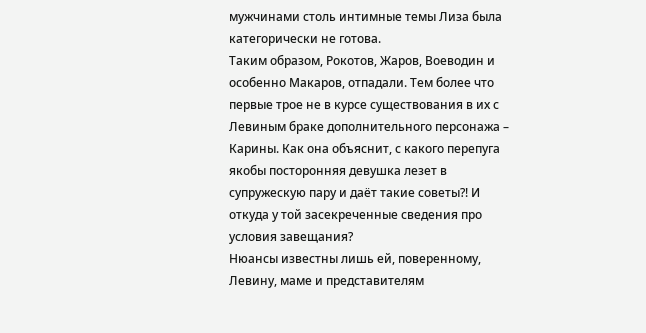мужчинами столь интимные темы Лиза была категорически не готова.
Таким образом, Рокотов, Жаров, Воеводин и особенно Макаров, отпадали. Тем более что первые трое не в курсе существования в их с Левиным браке дополнительного персонажа – Карины. Как она объяснит, с какого перепуга якобы посторонняя девушка лезет в супружескую пару и даёт такие советы?! И откуда у той засекреченные сведения про условия завещания?
Нюансы известны лишь ей, поверенному, Левину, маме и представителям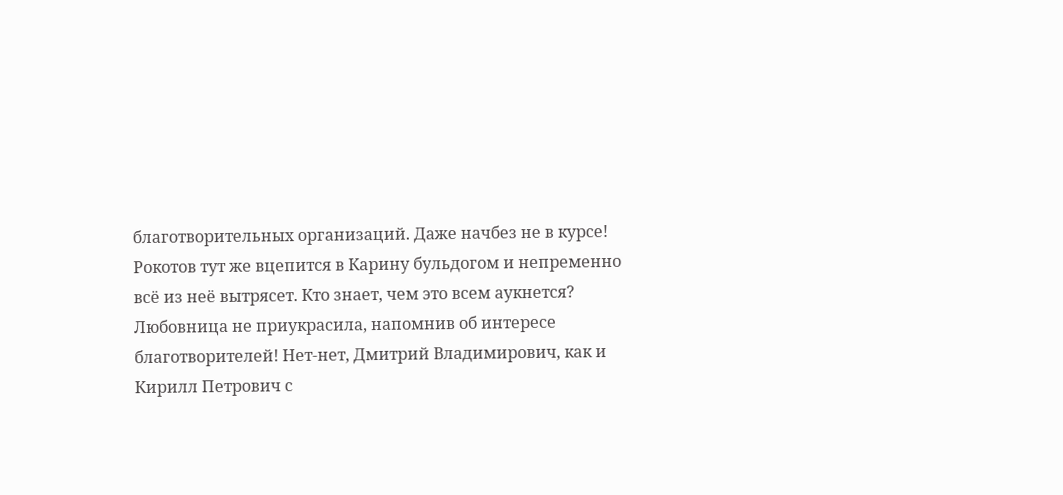благотворительных организаций. Даже начбез не в курсе!
Рокотов тут же вцепится в Карину бульдогом и непременно всё из неё вытрясет. Кто знает, чем это всем аукнется?
Любовница не приукрасила, напомнив об интересе благотворителей! Нет-нет, Дмитрий Владимирович, как и Кирилл Петрович с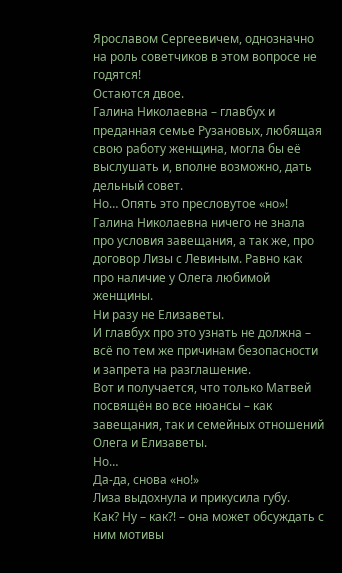Ярославом Сергеевичем, однозначно на роль советчиков в этом вопросе не годятся!
Остаются двое.
Галина Николаевна – главбух и преданная семье Рузановых, любящая свою работу женщина, могла бы её выслушать и, вполне возможно, дать дельный совет.
Но… Опять это пресловутое «но»!
Галина Николаевна ничего не знала про условия завещания, а так же, про договор Лизы с Левиным. Равно как про наличие у Олега любимой женщины.
Ни разу не Елизаветы.
И главбух про это узнать не должна – всё по тем же причинам безопасности и запрета на разглашение.
Вот и получается, что только Матвей посвящён во все нюансы – как завещания, так и семейных отношений Олега и Елизаветы.
Но…
Да-да, снова «но!»
Лиза выдохнула и прикусила губу.
Как? Ну – как?! – она может обсуждать с ним мотивы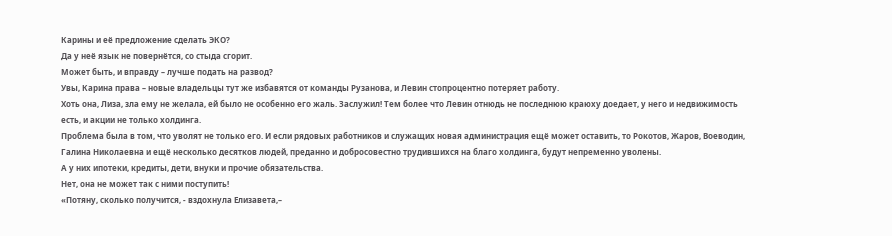Карины и её предложение сделать ЭКО?
Да у неё язык не повернётся, со стыда сгорит.
Может быть, и вправду – лучше подать на развод?
Увы, Карина права – новые владельцы тут же избавятся от команды Рузанова, и Левин стопроцентно потеряет работу.
Хоть она, Лиза, зла ему не желала, ей было не особенно его жаль. Заслужил! Тем более что Левин отнюдь не последнюю краюху доедает, у него и недвижимость есть, и акции не только холдинга.
Проблема была в том, что уволят не только его. И если рядовых работников и служащих новая администрация ещё может оставить, то Рокотов, Жаров, Воеводин, Галина Николаевна и ещё несколько десятков людей, преданно и добросовестно трудившихся на благо холдинга, будут непременно уволены.
А у них ипотеки, кредиты, дети, внуки и прочие обязательства.
Нет, она не может так с ними поступить!
«Потяну, сколько получится, - вздохнула Елизавета,–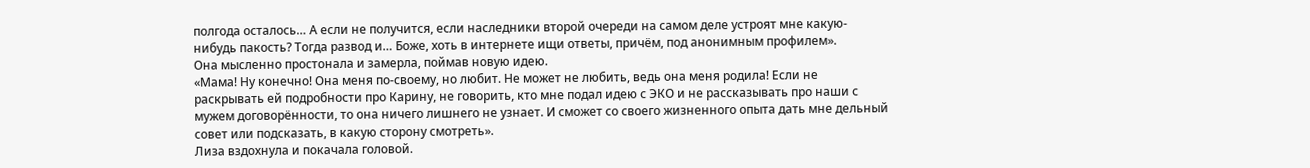полгода осталось… А если не получится, если наследники второй очереди на самом деле устроят мне какую-нибудь пакость? Тогда развод и… Боже, хоть в интернете ищи ответы, причём, под анонимным профилем».
Она мысленно простонала и замерла, поймав новую идею.
«Мама! Ну конечно! Она меня по-своему, но любит. Не может не любить, ведь она меня родила! Если не раскрывать ей подробности про Карину, не говорить, кто мне подал идею с ЭКО и не рассказывать про наши с мужем договорённости, то она ничего лишнего не узнает. И сможет со своего жизненного опыта дать мне дельный совет или подсказать, в какую сторону смотреть».
Лиза вздохнула и покачала головой.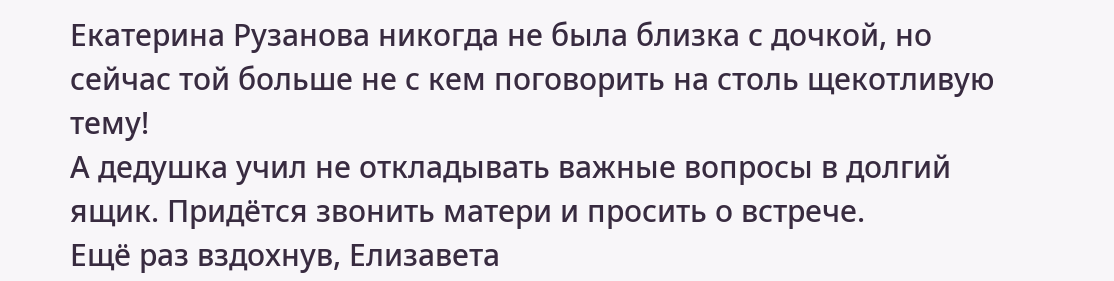Екатерина Рузанова никогда не была близка с дочкой, но сейчас той больше не с кем поговорить на столь щекотливую тему!
А дедушка учил не откладывать важные вопросы в долгий ящик. Придётся звонить матери и просить о встрече.
Ещё раз вздохнув, Елизавета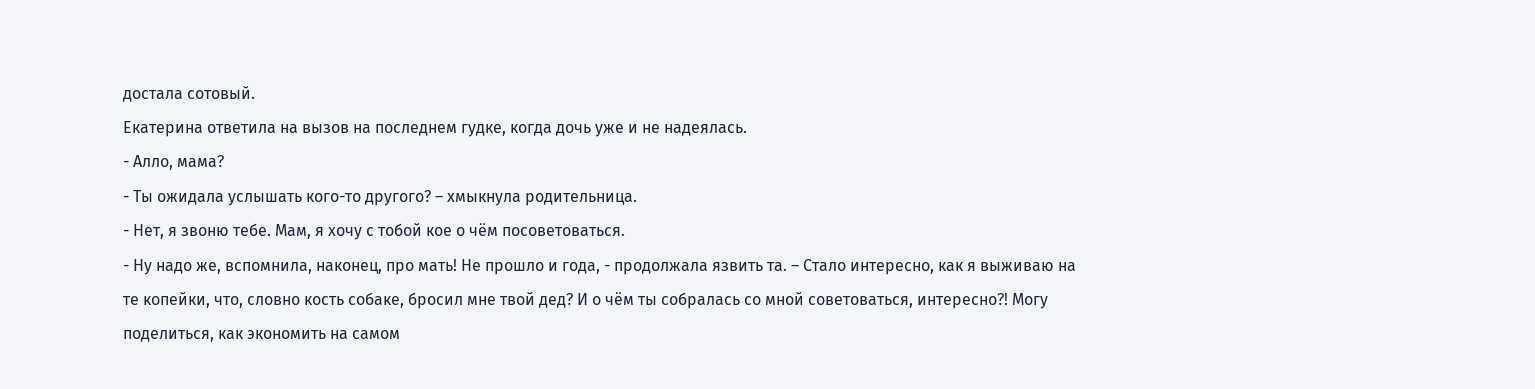достала сотовый.
Екатерина ответила на вызов на последнем гудке, когда дочь уже и не надеялась.
- Алло, мама?
- Ты ожидала услышать кого-то другого? – хмыкнула родительница.
- Нет, я звоню тебе. Мам, я хочу с тобой кое о чём посоветоваться.
- Ну надо же, вспомнила, наконец, про мать! Не прошло и года, - продолжала язвить та. – Стало интересно, как я выживаю на те копейки, что, словно кость собаке, бросил мне твой дед? И о чём ты собралась со мной советоваться, интересно?! Могу поделиться, как экономить на самом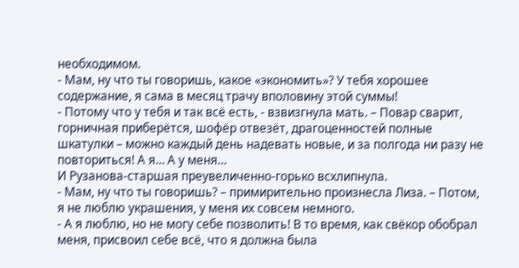необходимом.
- Мам, ну что ты говоришь, какое «экономить»? У тебя хорошее содержание, я сама в месяц трачу вполовину этой суммы!
- Потому что у тебя и так всё есть, - взвизгнула мать. – Повар сварит, горничная приберётся, шофёр отвезёт, драгоценностей полные шкатулки – можно каждый день надевать новые, и за полгода ни разу не повториться! А я… А у меня…
И Рузанова-старшая преувеличенно-горько всхлипнула.
- Мам, ну что ты говоришь? – примирительно произнесла Лиза. – Потом, я не люблю украшения, у меня их совсем немного.
- А я люблю, но не могу себе позволить! В то время, как свёкор обобрал меня, присвоил себе всё, что я должна была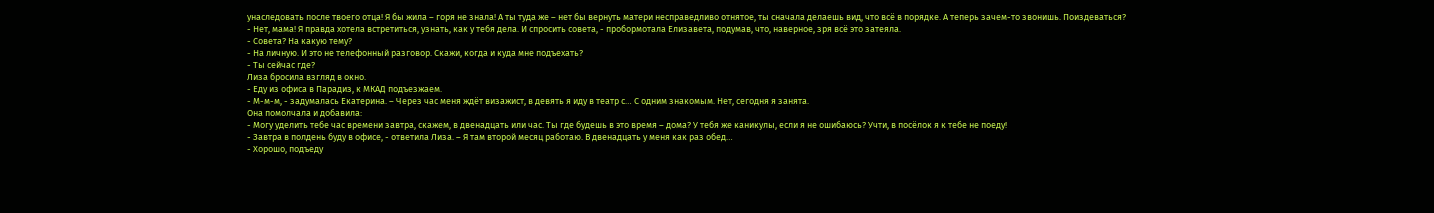унаследовать после твоего отца! Я бы жила – горя не знала! А ты туда же – нет бы вернуть матери несправедливо отнятое, ты сначала делаешь вид, что всё в порядке. А теперь зачем-то звонишь. Поиздеваться?
- Нет, мама! Я правда хотела встретиться, узнать, как у тебя дела. И спросить совета, - пробормотала Елизавета, подумав, что, наверное, зря всё это затеяла.
- Совета? На какую тему?
- На личную. И это не телефонный разговор. Скажи, когда и куда мне подъехать?
- Ты сейчас где?
Лиза бросила взгляд в окно.
- Еду из офиса в Парадиз, к МКАД подъезжаем.
- М-м-м, - задумалась Екатерина. – Через час меня ждёт визажист, в девять я иду в театр с… С одним знакомым. Нет, сегодня я занята.
Она помолчала и добавила:
- Могу уделить тебе час времени завтра, скажем, в двенадцать или час. Ты где будешь в это время – дома? У тебя же каникулы, если я не ошибаюсь? Учти, в посёлок я к тебе не поеду!
- Завтра в полдень буду в офисе, - ответила Лиза. – Я там второй месяц работаю. В двенадцать у меня как раз обед…
- Хорошо, подъеду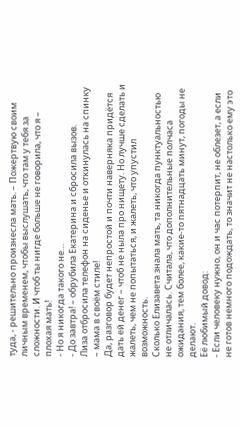туда, - решительно произнесла мать. – Пожертвую своим личным временем, чтобы выслушать, что там у тебя за сложности. И чтоб ты нигде больше не говорила, что я – плохая мать!
- Но я никогда такого не…
- До завтра! – обрубила Екатерина и сбросила вызов.
Лиза отбросила телефон на сиденье и откинулась на спинку – мама в своём стиле!
Да, разговор будет непростой и почти наверняка придётся дать ей денег – чтоб не ныла про нищету. Но лучше сделать и жалеть, чем не попытаться, и жалеть, что упустил возможность.
Сколько Елизавета знала мать, та никогда пунктуальностью не отличалась. Считала, что дополнительные полчаса ожидания, тем более, какие-то пятнадцать минут, погоды не делают.
Её любимый довод:
- Если человеку нужно, он и час потерпит, не облезет, а если не готов немного подождать, то значит не настолько ему это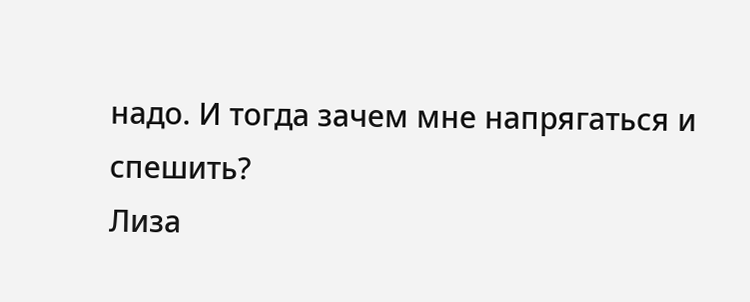надо. И тогда зачем мне напрягаться и спешить?
Лиза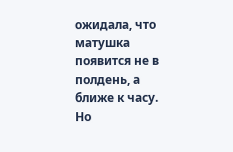ожидала, что матушка появится не в полдень, а ближе к часу. Но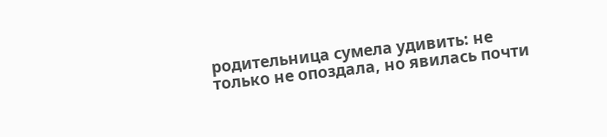родительница сумела удивить: не только не опоздала, но явилась почти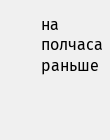на полчаса раньше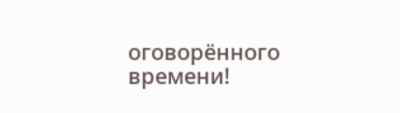оговорённого времени!